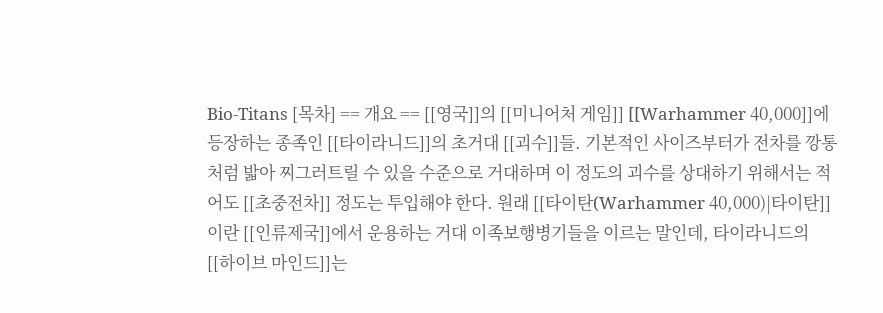Bio-Titans [목차] == 개요 == [[영국]]의 [[미니어처 게임]] [[Warhammer 40,000]]에 등장하는 종족인 [[타이라니드]]의 초거대 [[괴수]]들. 기본적인 사이즈부터가 전차를 깡통처럼 밟아 찌그러트릴 수 있을 수준으로 거대하며 이 정도의 괴수를 상대하기 위해서는 적어도 [[초중전차]] 정도는 투입해야 한다. 원래 [[타이탄(Warhammer 40,000)|타이탄]]이란 [[인류제국]]에서 운용하는 거대 이족보행병기들을 이르는 말인데, 타이라니드의 [[하이브 마인드]]는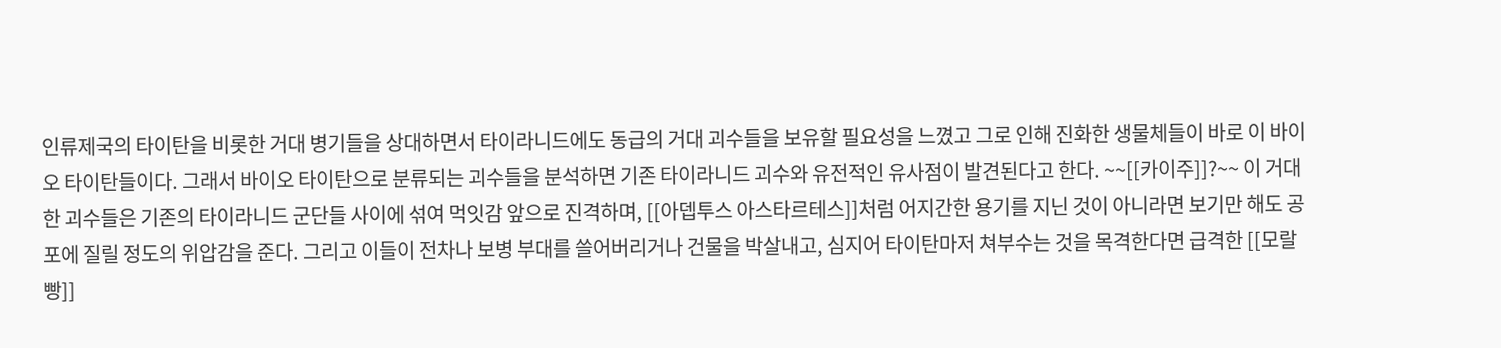인류제국의 타이탄을 비롯한 거대 병기들을 상대하면서 타이라니드에도 동급의 거대 괴수들을 보유할 필요성을 느꼈고 그로 인해 진화한 생물체들이 바로 이 바이오 타이탄들이다. 그래서 바이오 타이탄으로 분류되는 괴수들을 분석하면 기존 타이라니드 괴수와 유전적인 유사점이 발견된다고 한다. ~~[[카이주]]?~~ 이 거대한 괴수들은 기존의 타이라니드 군단들 사이에 섞여 먹잇감 앞으로 진격하며, [[아뎁투스 아스타르테스]]처럼 어지간한 용기를 지닌 것이 아니라면 보기만 해도 공포에 질릴 정도의 위압감을 준다. 그리고 이들이 전차나 보병 부대를 쓸어버리거나 건물을 박살내고, 심지어 타이탄마저 쳐부수는 것을 목격한다면 급격한 [[모랄빵]]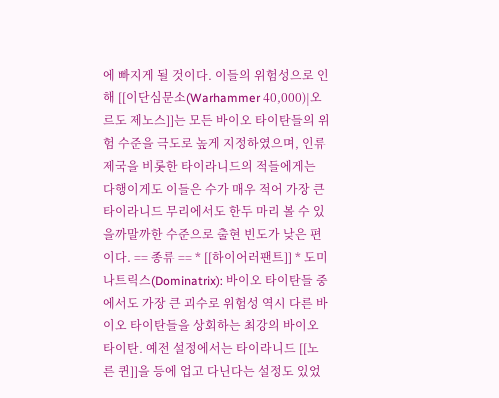에 빠지게 될 것이다. 이들의 위험성으로 인해 [[이단심문소(Warhammer 40,000)|오르도 제노스]]는 모든 바이오 타이탄들의 위험 수준을 극도로 높게 지정하였으며, 인류제국을 비롯한 타이라니드의 적들에게는 다행이게도 이들은 수가 매우 적어 가장 큰 타이라니드 무리에서도 한두 마리 볼 수 있을까말까한 수준으로 출현 빈도가 낮은 편이다. == 종류 == * [[하이어러팬트]] * 도미나트릭스(Dominatrix): 바이오 타이탄들 중에서도 가장 큰 괴수로 위험성 역시 다른 바이오 타이탄들을 상회하는 최강의 바이오 타이탄. 예전 설정에서는 타이라니드 [[노른 퀸]]을 등에 업고 다닌다는 설정도 있었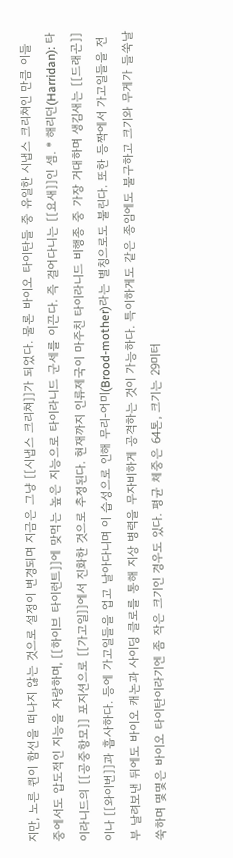지만, 노른 퀸이 함선을 떠나지 않는 것으로 설정이 변경되며 지금은 그냥 [[시냅스 크리쳐]]가 되었다. 물론 바이오 타이탄들 중 유일한 시냅스 크리쳐인 만큼 이들 중에서도 압도적인 지능을 자랑하며, [[하이브 타이런트]]에 맞먹는 높은 지능으로 타이라니드 군세를 이끈다. 즉 걸어다니는 [[요새]]인 셈. * 해리던(Harridan): 타이라니드의 [[공중항모]] 포지션으로 [[가고일]]에서 진화한 것으로 추정된다. 현재까지 인류제국이 마주친 타이라니드 비행종 중 가장 거대하며 생김새는 [[드래곤]]이나 [[와이번]]과 흡사하다. 등에 가고일들을 업고 날아다니며 이 습성으로 인해 무리-어미(Brood-mother)라는 별칭으로도 불린다. 또한 등짝에서 가고일들을 전부 날려보낸 뒤에도 바이오 캐논과 사이딩 클로를 통해 지상 병력을 무자비하게 공격하는 것이 가능하다. 특이하게도 같은 종임에도 불구하고 크기와 무게가 들쑥날쑥하며 몇몇은 바이오 타이탄이라기엔 좀 작은 크기인 경우도 있다. 평균 체중은 64톤, 크기는 29미터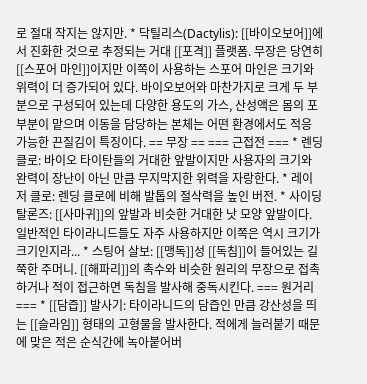로 절대 작지는 않지만. * 닥틸리스(Dactylis): [[바이오보어]]에서 진화한 것으로 추정되는 거대 [[포격]] 플랫폼. 무장은 당연히 [[스포어 마인]]이지만 이쪽이 사용하는 스포어 마인은 크기와 위력이 더 증가되어 있다. 바이오보어와 마찬가지로 크게 두 부분으로 구성되어 있는데 다양한 용도의 가스, 산성액은 몸의 포 부분이 맡으며 이동을 담당하는 본체는 어떤 환경에서도 적응 가능한 끈질김이 특징이다. == 무장 == === 근접전 === * 렌딩 클로: 바이오 타이탄들의 거대한 앞발이지만 사용자의 크기와 완력이 장난이 아닌 만큼 무지막지한 위력을 자랑한다. * 레이저 클로: 렌딩 클로에 비해 발톱의 절삭력을 높인 버전. * 사이딩 탈론즈: [[사마귀]]의 앞발과 비슷한 거대한 낫 모양 앞발이다. 일반적인 타이라니드들도 자주 사용하지만 이쪽은 역시 크기가 크기인지라... * 스팅어 살보: [[맹독]]성 [[독침]]이 들어있는 길쭉한 주머니. [[해파리]]의 촉수와 비슷한 원리의 무장으로 접촉하거나 적이 접근하면 독침을 발사해 중독시킨다. === 원거리 === * [[담즙]] 발사기: 타이라니드의 담즙인 만큼 강산성을 띄는 [[슬라임]] 형태의 고형물을 발사한다. 적에게 늘러붙기 때문에 맞은 적은 순식간에 녹아붙어버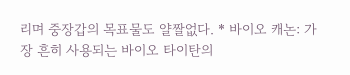리며 중장갑의 목표물도 얄짤없다. * 바이오 캐논: 가장 흔히 사용되는 바이오 타이탄의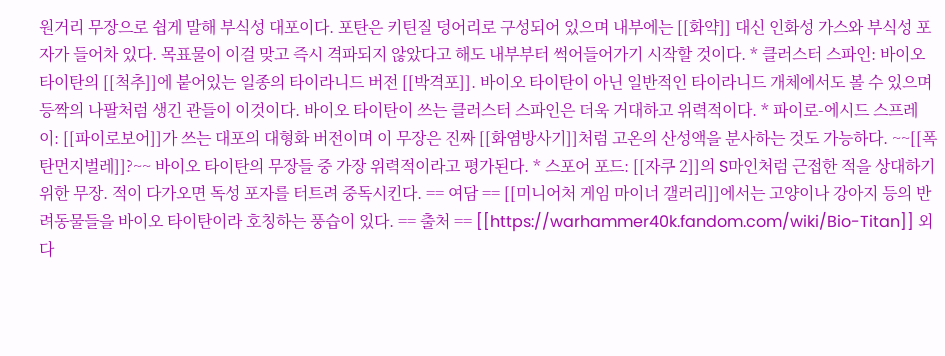원거리 무장으로 쉽게 말해 부식성 대포이다. 포탄은 키틴질 덩어리로 구성되어 있으며 내부에는 [[화약]] 대신 인화성 가스와 부식성 포자가 들어차 있다. 목표물이 이걸 맞고 즉시 격파되지 않았다고 해도 내부부터 썩어들어가기 시작할 것이다. * 클러스터 스파인: 바이오 타이탄의 [[척추]]에 붙어있는 일종의 타이라니드 버전 [[박격포]]. 바이오 타이탄이 아닌 일반적인 타이라니드 개체에서도 볼 수 있으며 등짝의 나팔처럼 생긴 관들이 이것이다. 바이오 타이탄이 쓰는 클러스터 스파인은 더욱 거대하고 위력적이다. * 파이로-에시드 스프레이: [[파이로보어]]가 쓰는 대포의 대형화 버전이며 이 무장은 진짜 [[화염방사기]]처럼 고온의 산성액을 분사하는 것도 가능하다. ~~[[폭탄먼지벌레]]?~~ 바이오 타이탄의 무장들 중 가장 위력적이라고 평가된다. * 스포어 포드: [[자쿠 2]]의 S마인처럼 근접한 적을 상대하기 위한 무장. 적이 다가오면 독성 포자를 터트려 중독시킨다. == 여담 == [[미니어처 게임 마이너 갤러리]]에서는 고양이나 강아지 등의 반려동물들을 바이오 타이탄이라 호칭하는 풍습이 있다. == 출처 == [[https://warhammer40k.fandom.com/wiki/Bio-Titan]] 외 다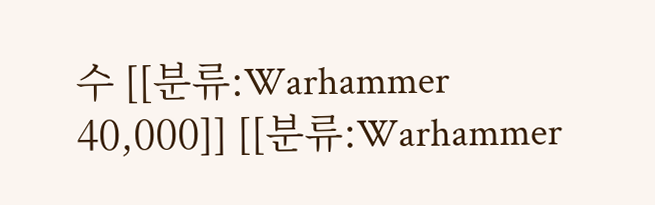수 [[분류:Warhammer 40,000]] [[분류:Warhammer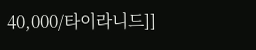40,000/타이라니드]]